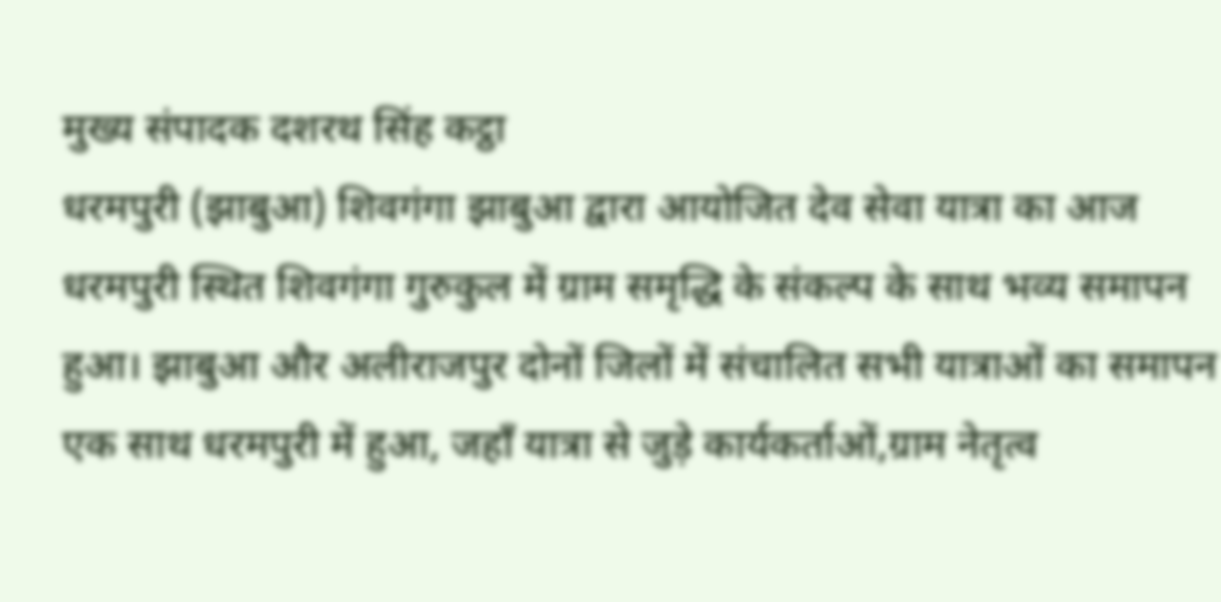मुख्य संपादक दशरथ सिंह कट्ठा
धरमपुरी (झाबुआ) शिवगंगा झाबुआ द्वारा आयोजित देव सेवा यात्रा का आज धरमपुरी स्थित शिवगंगा गुरुकुल में ग्राम समृद्धि के संकल्प के साथ भव्य समापन हुआ। झाबुआ और अलीराजपुर दोनों जिलों में संचालित सभी यात्राओं का समापन एक साथ धरमपुरी में हुआ, जहाँ यात्रा से जुड़े कार्यकर्ताओं,ग्राम नेतृत्व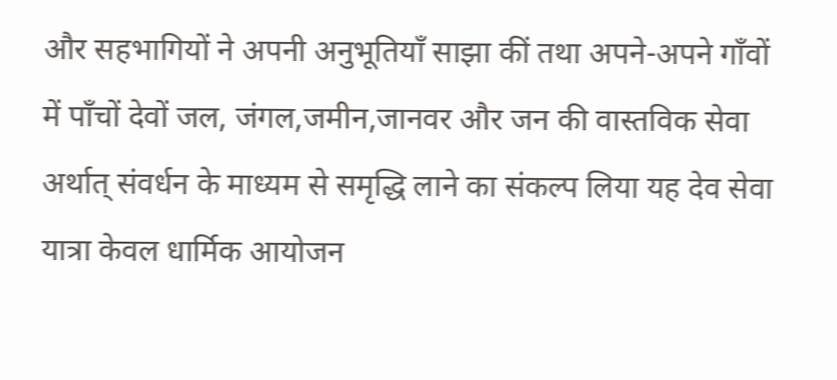और सहभागियों ने अपनी अनुभूतियाँ साझा कीं तथा अपने-अपने गाँवों में पाँचों देवों जल, जंगल,जमीन,जानवर और जन की वास्तविक सेवा अर्थात् संवर्धन के माध्यम से समृद्धि लाने का संकल्प लिया यह देव सेवा यात्रा केवल धार्मिक आयोजन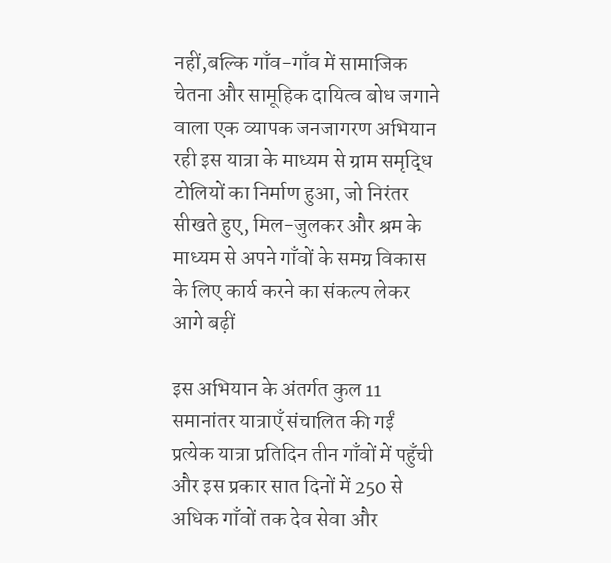नहीं,बल्कि गाँव-गाँव में सामाजिक चेतना और सामूहिक दायित्व बोध जगाने वाला एक व्यापक जनजागरण अभियान रही इस यात्रा के माध्यम से ग्राम समृद्धि टोलियों का निर्माण हुआ, जो निरंतर सीखते हुए, मिल-जुलकर और श्रम के माध्यम से अपने गाँवों के समग्र विकास के लिए कार्य करने का संकल्प लेकर आगे बढ़ीं

इस अभियान के अंतर्गत कुल 11 समानांतर यात्राएँ संचालित की गईं
प्रत्येक यात्रा प्रतिदिन तीन गाँवों में पहुँची और इस प्रकार सात दिनों में 250 से अधिक गाँवों तक देव सेवा और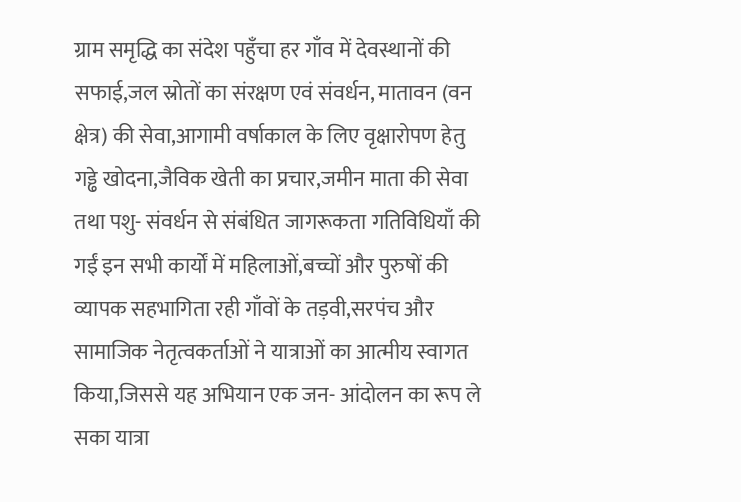ग्राम समृद्धि का संदेश पहुँचा हर गाँव में देवस्थानों की सफाई,जल स्रोतों का संरक्षण एवं संवर्धन, मातावन (वन क्षेत्र) की सेवा,आगामी वर्षाकाल के लिए वृक्षारोपण हेतु गड्ढे खोदना,जैविक खेती का प्रचार,जमीन माता की सेवा तथा पशु- संवर्धन से संबंधित जागरूकता गतिविधियाँ की गईं इन सभी कार्यों में महिलाओं,बच्चों और पुरुषों की व्यापक सहभागिता रही गाँवों के तड़वी,सरपंच और सामाजिक नेतृत्वकर्ताओं ने यात्राओं का आत्मीय स्वागत किया,जिससे यह अभियान एक जन- आंदोलन का रूप ले सका यात्रा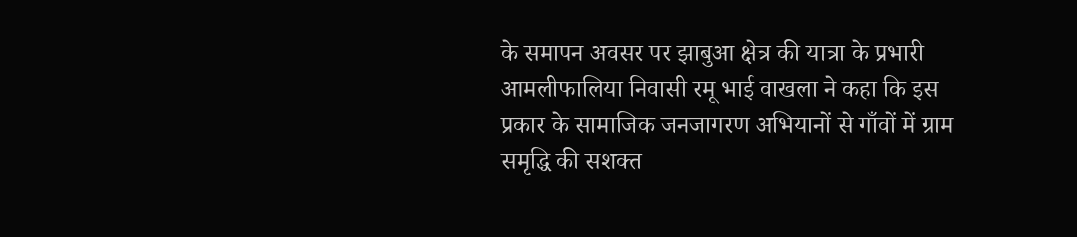के समापन अवसर पर झाबुआ क्षेत्र की यात्रा के प्रभारी आमलीफालिया निवासी रमू भाई वाखला ने कहा कि इस प्रकार के सामाजिक जनजागरण अभियानों से गाँवों में ग्राम समृद्धि की सशक्त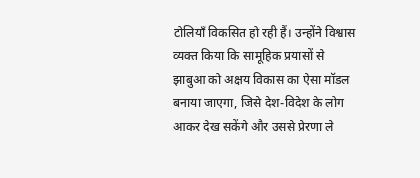टोलियाँ विकसित हो रही हैं। उन्होंने विश्वास व्यक्त किया कि सामूहिक प्रयासों से झाबुआ को अक्षय विकास का ऐसा मॉडल बनाया जाएगा, जिसे देश-विदेश के लोग आकर देख सकेंगे और उससे प्रेरणा ले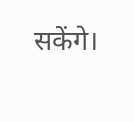सकेंगे।